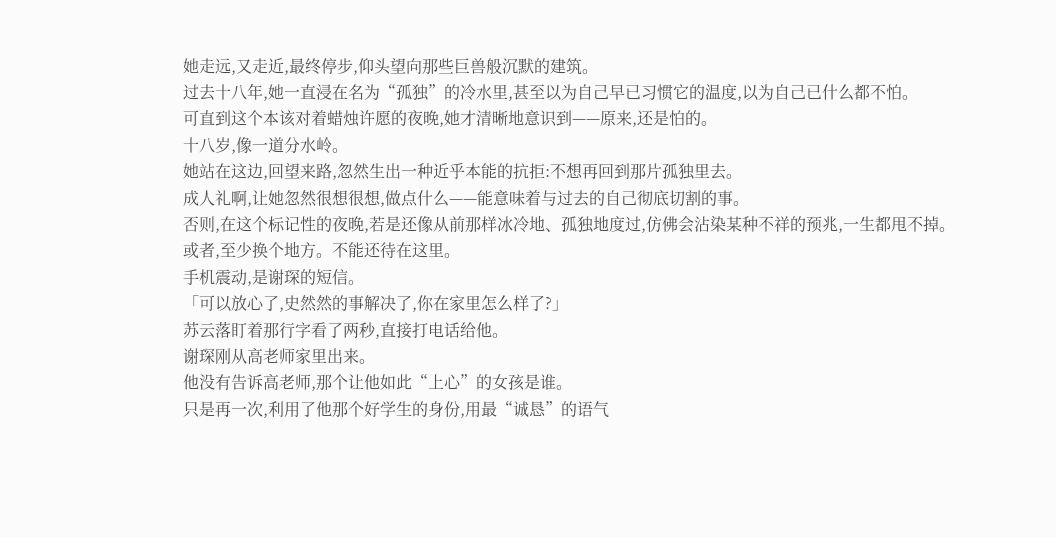她走远,又走近,最终停步,仰头望向那些巨兽般沉默的建筑。
过去十八年,她一直浸在名为“孤独”的冷水里,甚至以为自己早已习惯它的温度,以为自己已什么都不怕。
可直到这个本该对着蜡烛许愿的夜晚,她才清晰地意识到——原来,还是怕的。
十八岁,像一道分水岭。
她站在这边,回望来路,忽然生出一种近乎本能的抗拒:不想再回到那片孤独里去。
成人礼啊,让她忽然很想很想,做点什么——能意味着与过去的自己彻底切割的事。
否则,在这个标记性的夜晚,若是还像从前那样冰冷地、孤独地度过,仿佛会沾染某种不祥的预兆,一生都甩不掉。
或者,至少换个地方。不能还待在这里。
手机震动,是谢琛的短信。
「可以放心了,史然然的事解决了,你在家里怎么样了?」
苏云落盯着那行字看了两秒,直接打电话给他。
谢琛刚从高老师家里出来。
他没有告诉高老师,那个让他如此“上心”的女孩是谁。
只是再一次,利用了他那个好学生的身份,用最“诚恳”的语气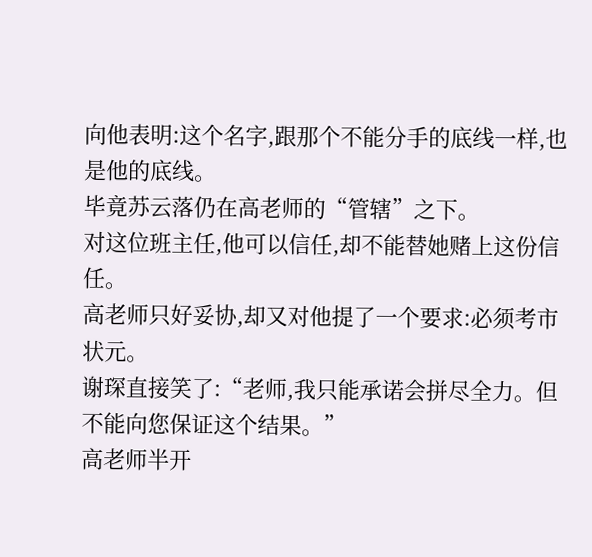向他表明:这个名字,跟那个不能分手的底线一样,也是他的底线。
毕竟苏云落仍在高老师的“管辖”之下。
对这位班主任,他可以信任,却不能替她赌上这份信任。
高老师只好妥协,却又对他提了一个要求:必须考市状元。
谢琛直接笑了:“老师,我只能承诺会拼尽全力。但不能向您保证这个结果。”
高老师半开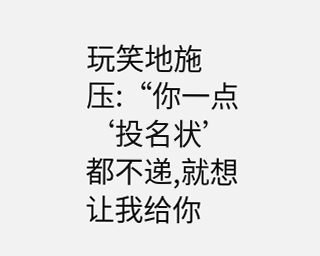玩笑地施压:“你一点‘投名状’都不递,就想让我给你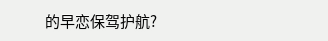的早恋保驾护航?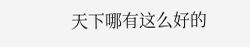天下哪有这么好的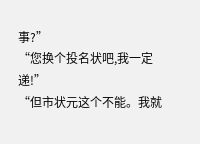事?”
“您换个投名状吧,我一定递!”
“但市状元这个不能。我就